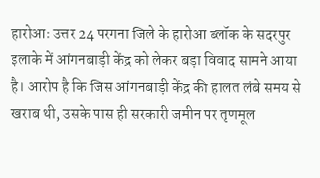हारोआः उत्तर 24 परगना जिले के हारोआ ब्लॉक के सदरपुर इलाके में आंगनबाड़ी केंद्र को लेकर बड़ा विवाद सामने आया है। आरोप है कि जिस आंगनबाड़ी केंद्र की हालत लंबे समय से खराब थी, उसके पास ही सरकारी जमीन पर तृणमूल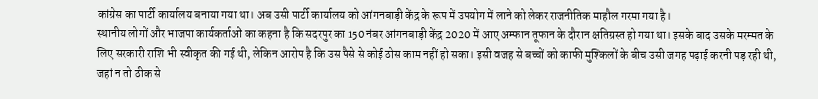कांग्रेस का पार्टी कार्यालय बनाया गया था। अब उसी पार्टी कार्यालय को आंगनबाड़ी केंद्र के रूप में उपयोग में लाने को लेकर राजनीतिक माहौल गरमा गया है।
स्थानीय लोगों और भाजपा कार्यकर्ताओं का कहना है कि सदरपुर का 150 नंबर आंगनबाड़ी केंद्र 2020 में आए अम्फान तूफान के दौरान क्षतिग्रस्त हो गया था। इसके बाद उसके मरम्मत के लिए सरकारी राशि भी स्वीकृत की गई थी, लेकिन आरोप है कि उस पैसे से कोई ठोस काम नहीं हो सका। इसी वजह से बच्चों को काफी मुश्किलों के बीच उसी जगह पढ़ाई करनी पड़ रही थी, जहां न तो ठीक से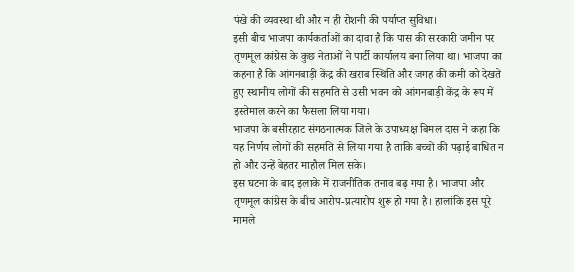पंखे की व्यवस्था थी और न ही रोशनी की पर्याप्त सुविधा।
इसी बीच भाजपा कार्यकर्ताओं का दावा है कि पास की सरकारी जमीन पर तृणमूल कांग्रेस के कुछ नेताओं ने पार्टी कार्यालय बना लिया था। भाजपा का कहना है कि आंगनबाड़ी केंद्र की खराब स्थिति और जगह की कमी को देखते हुए स्थानीय लोगों की सहमति से उसी भवन को आंगनबाड़ी केंद्र के रूप में इस्तेमाल करने का फैसला लिया गया।
भाजपा के बसीरहाट संगठनात्मक जिले के उपाध्यक्ष बिमल दास ने कहा कि यह निर्णय लोगों की सहमति से लिया गया है ताकि बच्चों की पढ़ाई बाधित न हो और उन्हें बेहतर माहौल मिल सके।
इस घटना के बाद इलाके में राजनीतिक तनाव बढ़ गया है। भाजपा और तृणमूल कांग्रेस के बीच आरोप-प्रत्यारोप शुरू हो गया है। हालांकि इस पूरे मामले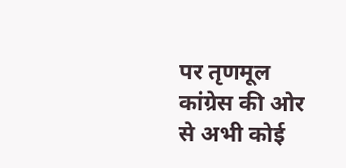पर तृणमूल कांग्रेस की ओर से अभी कोई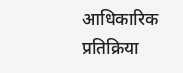आधिकारिक प्रतिक्रिया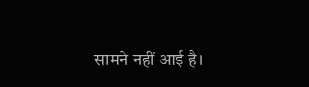सामने नहीं आई है।